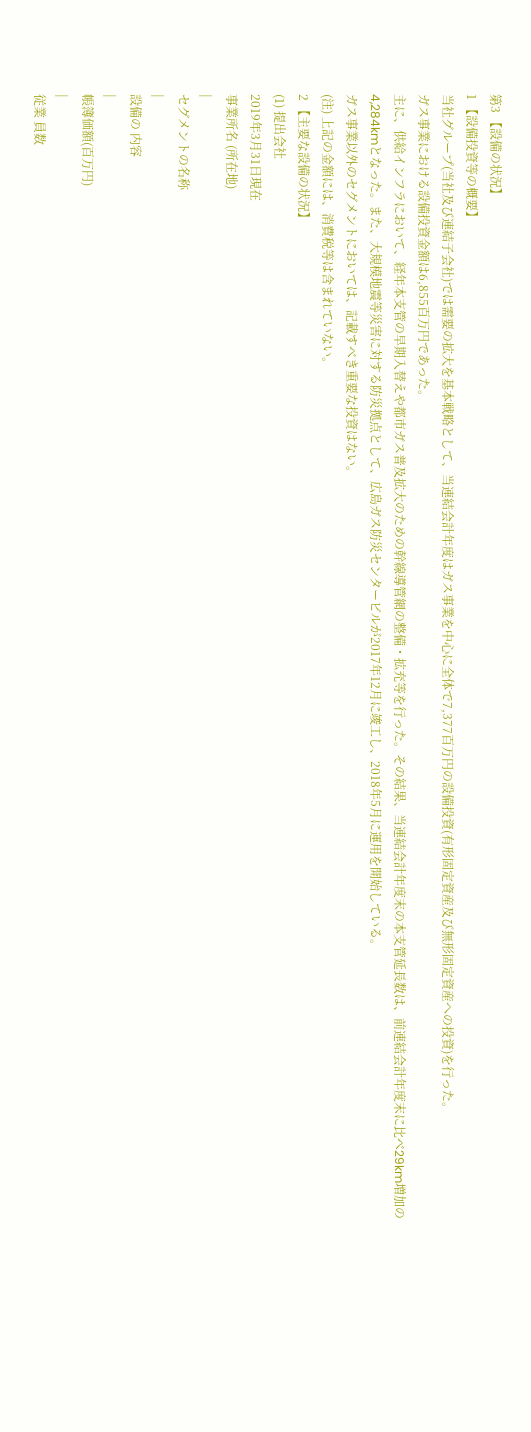第3 【設備の状況】
1 【設備投資等の概要】
当社グループ(当社及び連結子会社)では需要の拡大を基本戦略として、当連結会計年度はガス事業を中心に全体で7,377百万円の設備投資(有形固定資産及び無形固定資産への投資)を行った。
ガス事業における設備投資金額は6,855百万円であった。
主に、供給インフラにおいて、経年本支管の早期入替えや都市ガス普及拡大のための幹線導管網の整備・拡充等を行った。その結果、当連結会計年度末の本支管延長数は、前連結会計年度末に比べ29km増加の4,284kmとなった。また、大規模地震等災害に対する防災拠点として、広島ガス防災センタービルが2017年12月に竣工し、2018年5月に運用を開始している。
ガス事業以外のセグメントにおいては、記載すべき重要な投資はない。
(注) 上記の金額には、消費税等は含まれていない。
2 【主要な設備の状況】
(1) 提出会社
2019年3月31日現在
事業所名 (所在地)
|
セグメントの名称
|
設備の 内容
|
帳簿価額(百万円)
|
従業 員数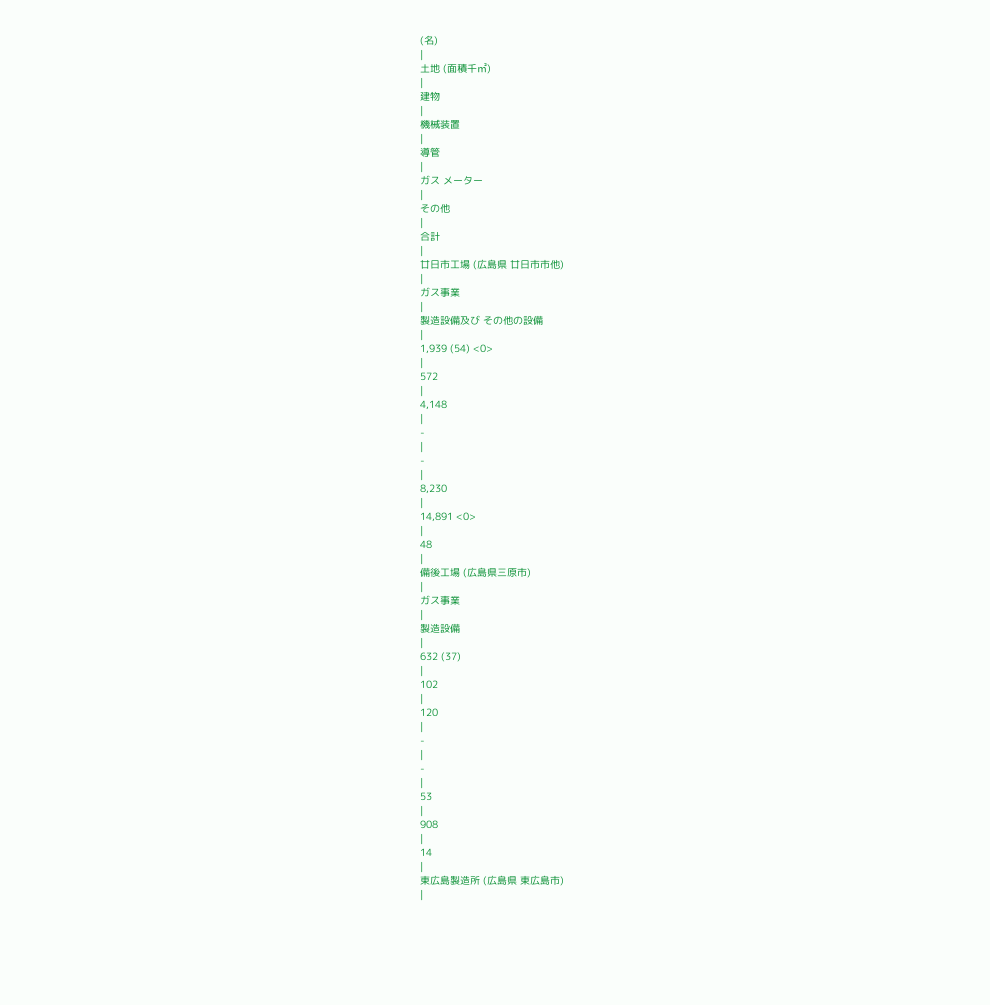(名)
|
土地 (面積千㎡)
|
建物
|
機械装置
|
導管
|
ガス メーター
|
その他
|
合計
|
廿日市工場 (広島県 廿日市市他)
|
ガス事業
|
製造設備及び その他の設備
|
1,939 (54) <0>
|
572
|
4,148
|
-
|
-
|
8,230
|
14,891 <0>
|
48
|
備後工場 (広島県三原市)
|
ガス事業
|
製造設備
|
632 (37)
|
102
|
120
|
-
|
-
|
53
|
908
|
14
|
東広島製造所 (広島県 東広島市)
|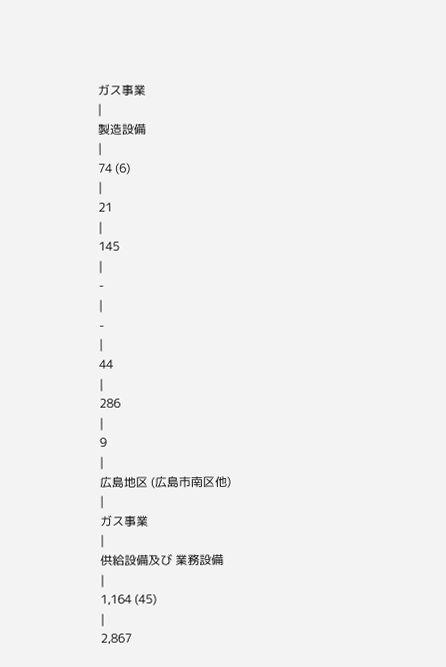ガス事業
|
製造設備
|
74 (6)
|
21
|
145
|
-
|
-
|
44
|
286
|
9
|
広島地区 (広島市南区他)
|
ガス事業
|
供給設備及び 業務設備
|
1,164 (45)
|
2,867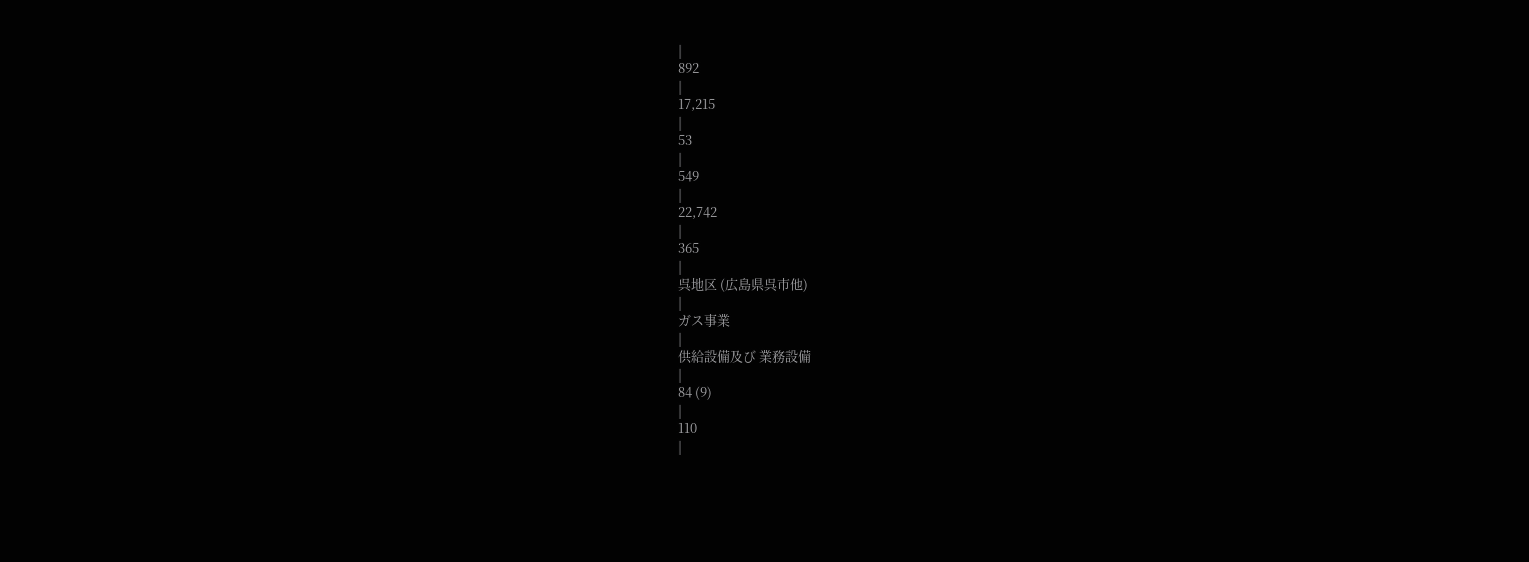|
892
|
17,215
|
53
|
549
|
22,742
|
365
|
呉地区 (広島県呉市他)
|
ガス事業
|
供給設備及び 業務設備
|
84 (9)
|
110
|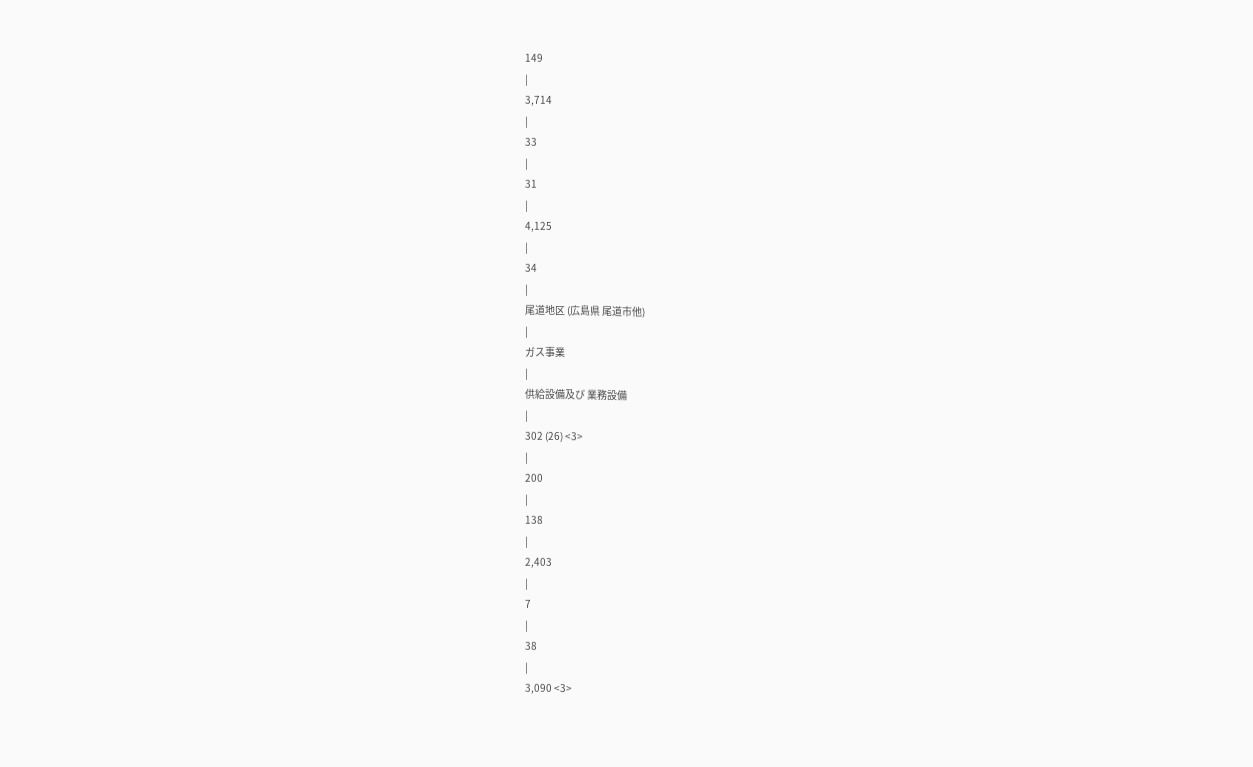149
|
3,714
|
33
|
31
|
4,125
|
34
|
尾道地区 (広島県 尾道市他)
|
ガス事業
|
供給設備及び 業務設備
|
302 (26) <3>
|
200
|
138
|
2,403
|
7
|
38
|
3,090 <3>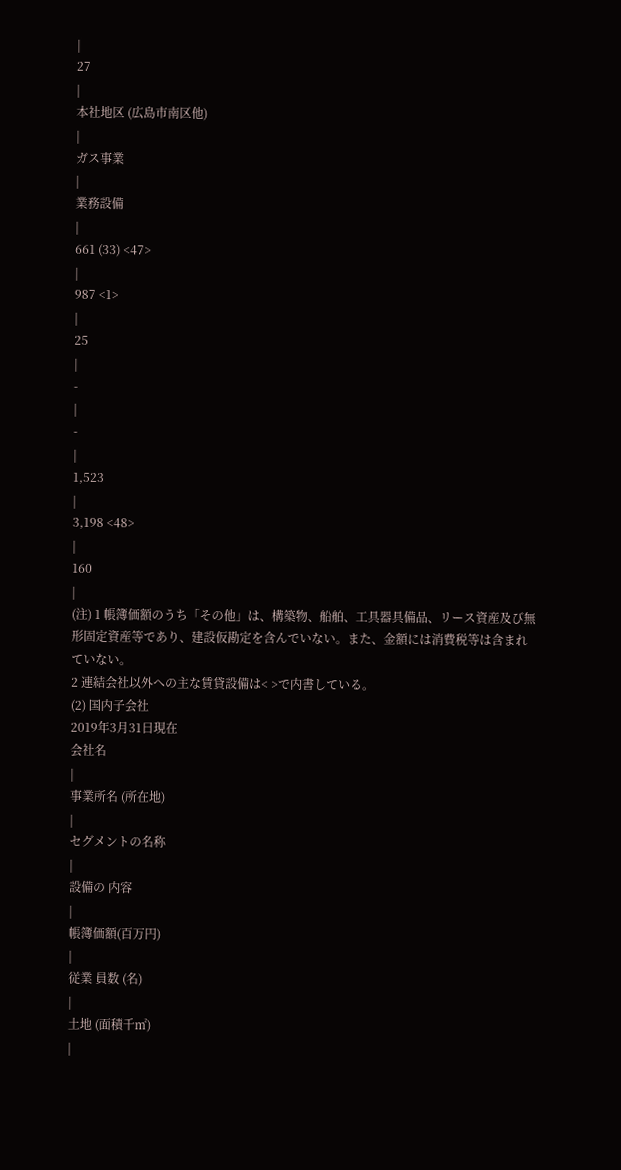|
27
|
本社地区 (広島市南区他)
|
ガス事業
|
業務設備
|
661 (33) <47>
|
987 <1>
|
25
|
-
|
-
|
1,523
|
3,198 <48>
|
160
|
(注) 1 帳簿価額のうち「その他」は、構築物、船舶、工具器具備品、リース資産及び無形固定資産等であり、建設仮勘定を含んでいない。また、金額には消費税等は含まれていない。
2 連結会社以外への主な賃貸設備は< >で内書している。
(2) 国内子会社
2019年3月31日現在
会社名
|
事業所名 (所在地)
|
セグメントの名称
|
設備の 内容
|
帳簿価額(百万円)
|
従業 員数 (名)
|
土地 (面積千㎡)
|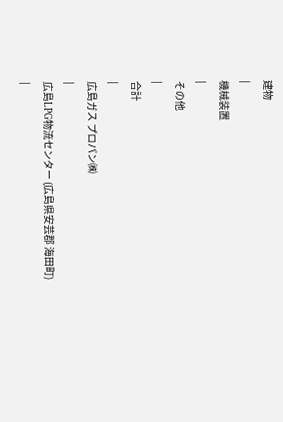建物
|
機械装置
|
その他
|
合計
|
広島ガス プロパン㈱
|
広島LPG物流センター (広島県安芸郡 海田町)
|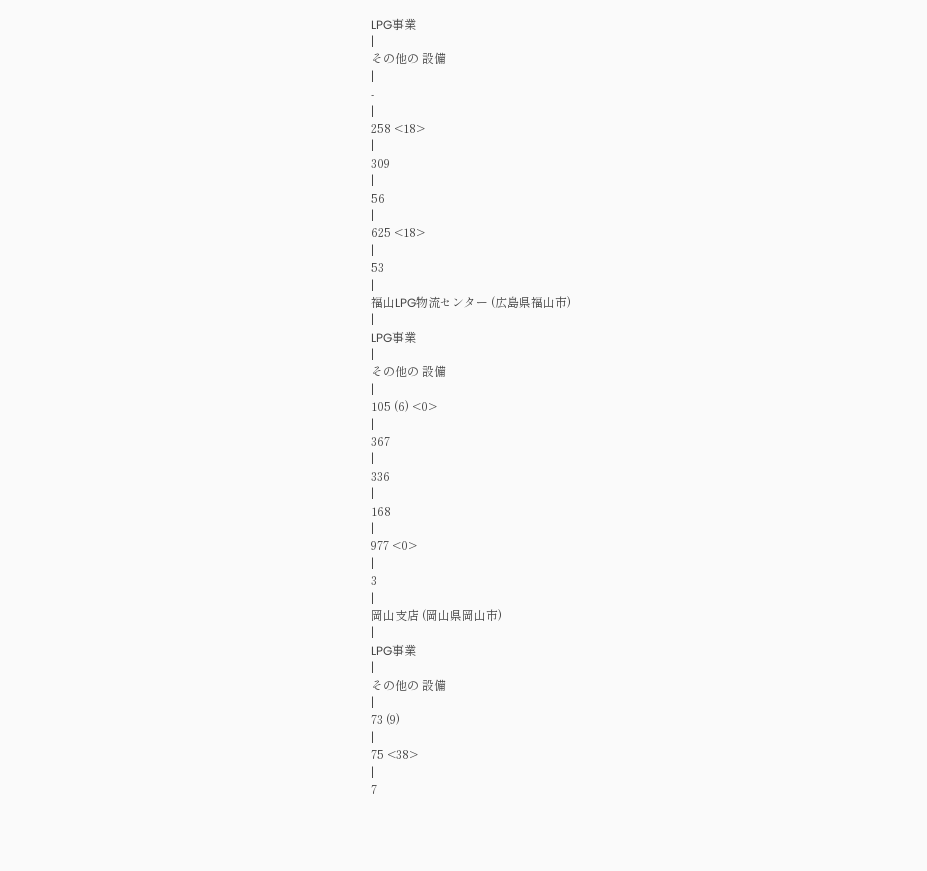LPG事業
|
その他の 設備
|
-
|
258 <18>
|
309
|
56
|
625 <18>
|
53
|
福山LPG物流センター (広島県福山市)
|
LPG事業
|
その他の 設備
|
105 (6) <0>
|
367
|
336
|
168
|
977 <0>
|
3
|
岡山支店 (岡山県岡山市)
|
LPG事業
|
その他の 設備
|
73 (9)
|
75 <38>
|
7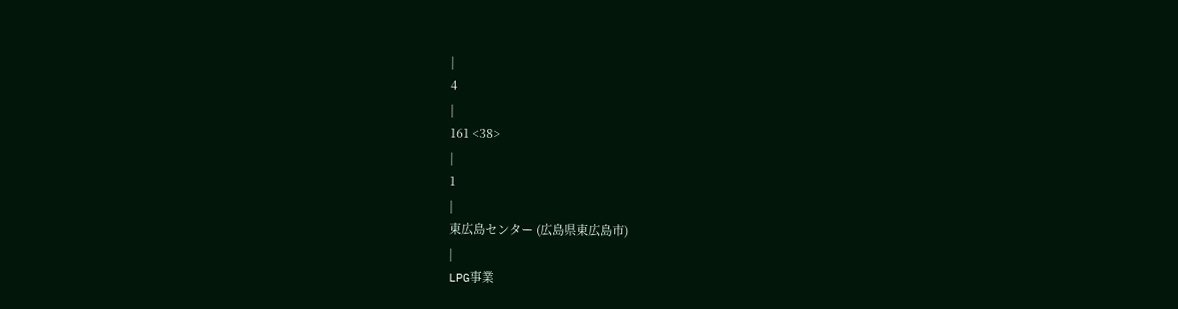|
4
|
161 <38>
|
1
|
東広島センター (広島県東広島市)
|
LPG事業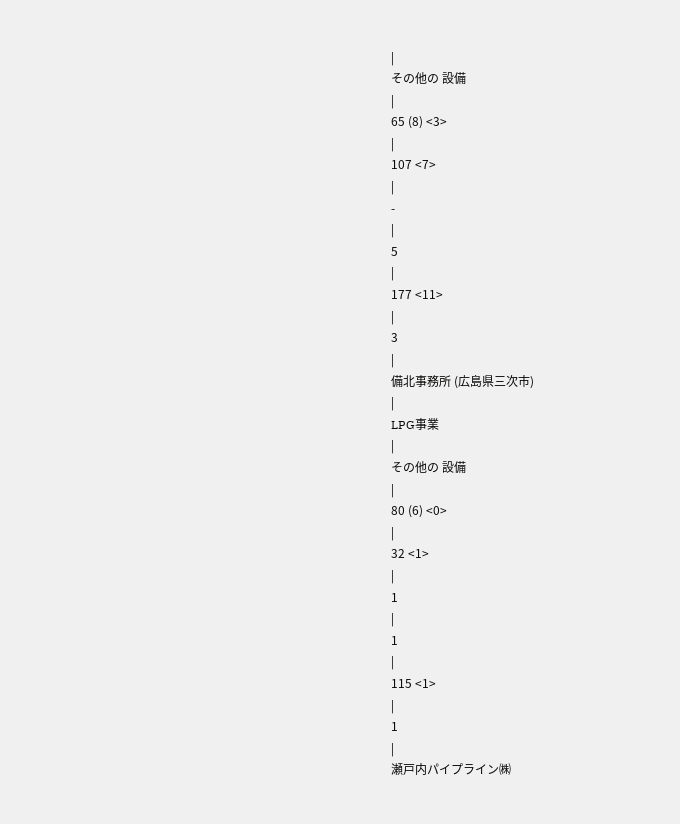|
その他の 設備
|
65 (8) <3>
|
107 <7>
|
-
|
5
|
177 <11>
|
3
|
備北事務所 (広島県三次市)
|
LPG事業
|
その他の 設備
|
80 (6) <0>
|
32 <1>
|
1
|
1
|
115 <1>
|
1
|
瀬戸内パイプライン㈱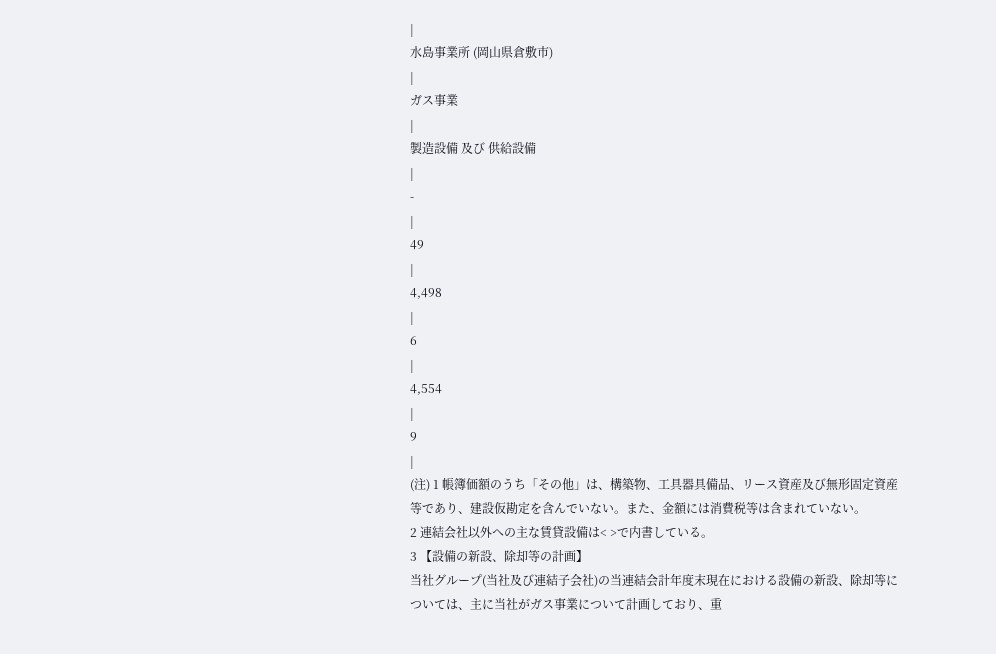|
水島事業所 (岡山県倉敷市)
|
ガス事業
|
製造設備 及び 供給設備
|
-
|
49
|
4,498
|
6
|
4,554
|
9
|
(注) 1 帳簿価額のうち「その他」は、構築物、工具器具備品、リース資産及び無形固定資産等であり、建設仮勘定を含んでいない。また、金額には消費税等は含まれていない。
2 連結会社以外への主な賃貸設備は< >で内書している。
3 【設備の新設、除却等の計画】
当社グループ(当社及び連結子会社)の当連結会計年度末現在における設備の新設、除却等については、主に当社がガス事業について計画しており、重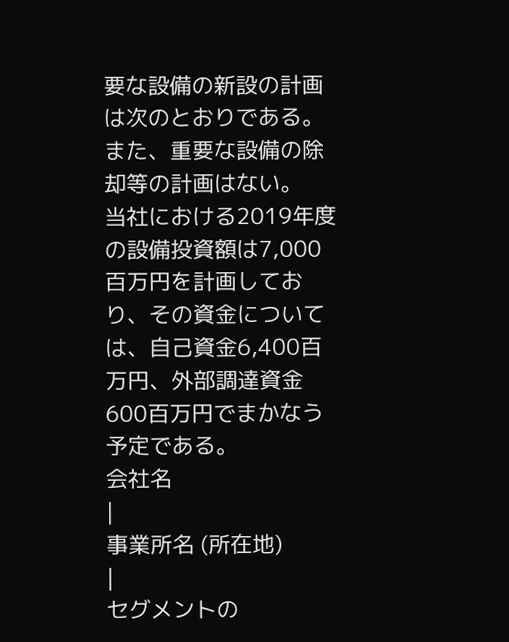要な設備の新設の計画は次のとおりである。また、重要な設備の除却等の計画はない。
当社における2019年度の設備投資額は7,000百万円を計画しており、その資金については、自己資金6,400百万円、外部調達資金600百万円でまかなう予定である。
会社名
|
事業所名 (所在地)
|
セグメントの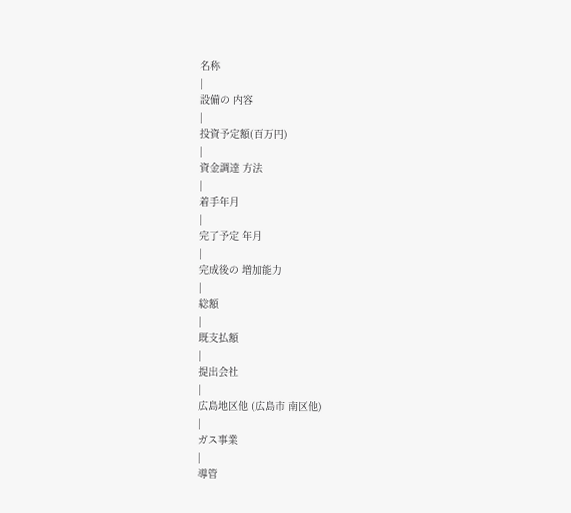名称
|
設備の 内容
|
投資予定額(百万円)
|
資金調達 方法
|
着手年月
|
完了予定 年月
|
完成後の 増加能力
|
総額
|
既支払額
|
提出会社
|
広島地区他 (広島市 南区他)
|
ガス事業
|
導管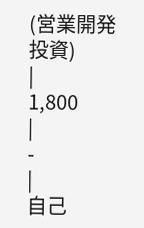(営業開発投資)
|
1,800
|
-
|
自己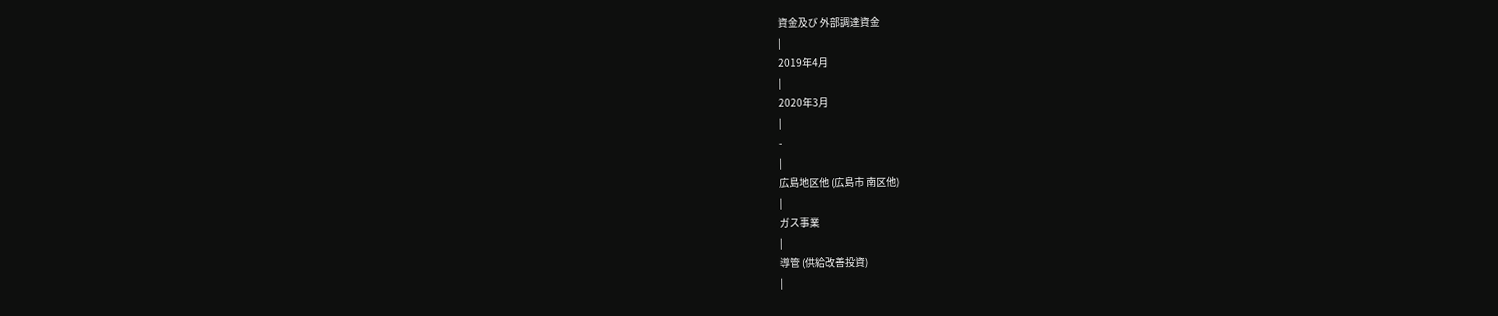資金及び 外部調達資金
|
2019年4月
|
2020年3月
|
-
|
広島地区他 (広島市 南区他)
|
ガス事業
|
導管 (供給改善投資)
|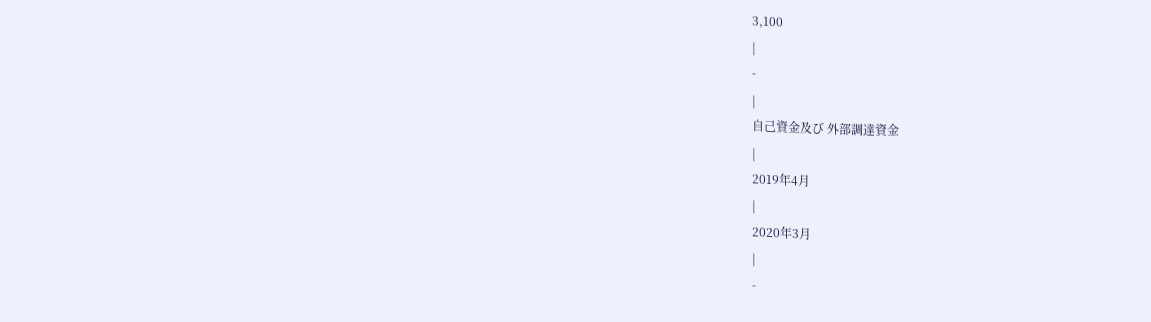3,100
|
-
|
自己資金及び 外部調達資金
|
2019年4月
|
2020年3月
|
-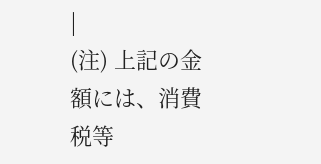|
(注) 上記の金額には、消費税等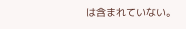は含まれていない。